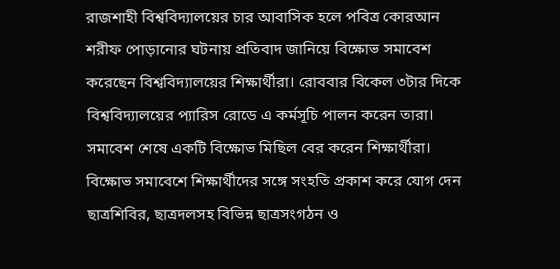রাজশাহী বিশ্ববিদ্যালয়ের চার আবাসিক হলে পবিত্র কোরআন শরীফ পোড়ানোর ঘটনায় প্রতিবাদ জানিয়ে বিক্ষোভ সমাবেশ করেছেন বিশ্ববিদ্যালয়ের শিক্ষার্থীরা। রোববার বিকেল ৩টার দিকে বিশ্ববিদ্যালয়ের প্যারিস রোডে এ কর্মসূচি পালন করেন তারা। সমাবেশ শেষে একটি বিক্ষোভ মিছিল বের করেন শিক্ষার্থীরা।
বিক্ষোভ সমাবেশে শিক্ষার্থীদের সঙ্গে সংহতি প্রকাশ করে যোগ দেন ছাত্রশিবির, ছাত্রদলসহ বিভিন্ন ছাত্রসংগঠন ও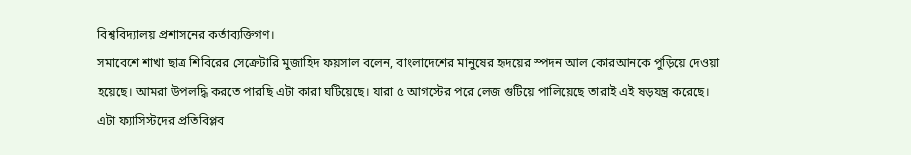বিশ্ববিদ্যালয় প্রশাসনের কর্তাব্যক্তিগণ।
সমাবেশে শাখা ছাত্র শিবিরের সেক্রেটারি মুজাহিদ ফয়সাল বলেন, বাংলাদেশের মানুষের হৃদয়ের স্পদন আল কোরআনকে পুড়িয়ে দেওয়া হয়েছে। আমরা উপলদ্ধি করতে পারছি এটা কারা ঘটিয়েছে। যারা ৫ আগস্টের পরে লেজ গুটিয়ে পালিয়েছে তারাই এই ষড়যন্ত্র করেছে। এটা ফ্যাসিস্টদের প্রতিবিপ্লব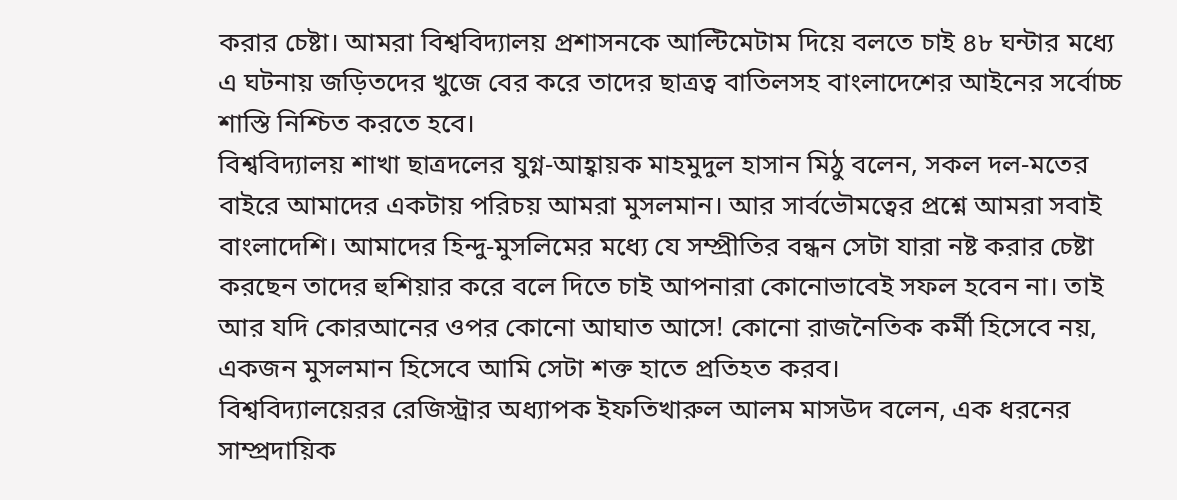করার চেষ্টা। আমরা বিশ্ববিদ্যালয় প্রশাসনকে আল্টিমেটাম দিয়ে বলতে চাই ৪৮ ঘন্টার মধ্যে এ ঘটনায় জড়িতদের খুজে বের করে তাদের ছাত্রত্ব বাতিলসহ বাংলাদেশের আইনের সর্বোচ্চ শাস্তি নিশ্চিত করতে হবে।
বিশ্ববিদ্যালয় শাখা ছাত্রদলের যুগ্ন-আহ্বায়ক মাহমুদুল হাসান মিঠু বলেন, সকল দল-মতের বাইরে আমাদের একটায় পরিচয় আমরা মুসলমান। আর সার্বভৌমত্বের প্রশ্নে আমরা সবাই বাংলাদেশি। আমাদের হিন্দু-মুসলিমের মধ্যে যে সম্প্রীতির বন্ধন সেটা যারা নষ্ট করার চেষ্টা করছেন তাদের হুশিয়ার করে বলে দিতে চাই আপনারা কোনোভাবেই সফল হবেন না। তাই আর যদি কোরআনের ওপর কোনো আঘাত আসে! কোনো রাজনৈতিক কর্মী হিসেবে নয়, একজন মুসলমান হিসেবে আমি সেটা শক্ত হাতে প্রতিহত করব।
বিশ্ববিদ্যালয়েরর রেজিস্ট্রার অধ্যাপক ইফতিখারুল আলম মাসউদ বলেন, এক ধরনের সাম্প্রদায়িক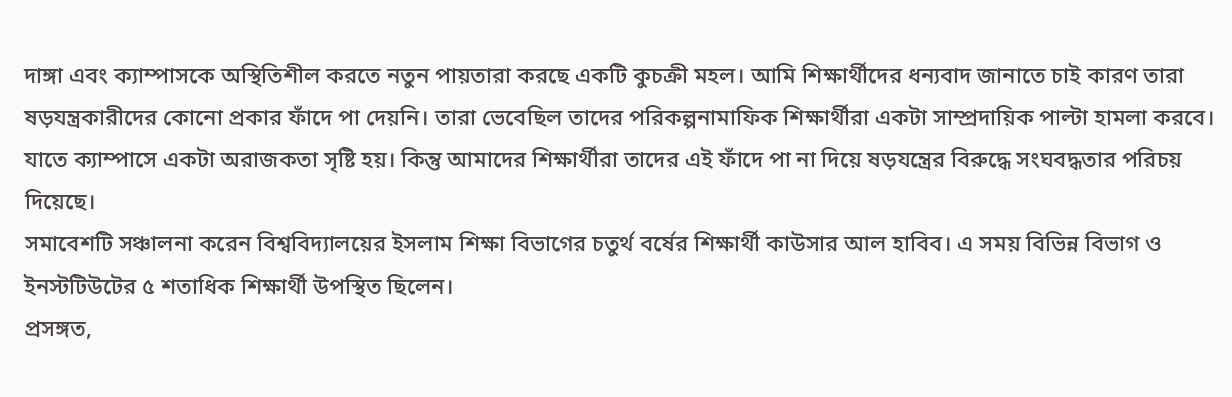দাঙ্গা এবং ক্যাম্পাসকে অস্থিতিশীল করতে নতুন পায়তারা করছে একটি কুচক্রী মহল। আমি শিক্ষার্থীদের ধন্যবাদ জানাতে চাই কারণ তারা ষড়যন্ত্রকারীদের কোনো প্রকার ফাঁদে পা দেয়নি। তারা ভেবেছিল তাদের পরিকল্পনামাফিক শিক্ষার্থীরা একটা সাম্প্রদায়িক পাল্টা হামলা করবে। যাতে ক্যাম্পাসে একটা অরাজকতা সৃষ্টি হয়। কিন্তু আমাদের শিক্ষার্থীরা তাদের এই ফাঁদে পা না দিয়ে ষড়যন্ত্রের বিরুদ্ধে সংঘবদ্ধতার পরিচয় দিয়েছে।
সমাবেশটি সঞ্চালনা করেন বিশ্ববিদ্যালয়ের ইসলাম শিক্ষা বিভাগের চতুর্থ বর্ষের শিক্ষার্থী কাউসার আল হাবিব। এ সময় বিভিন্ন বিভাগ ও ইনস্টটিউটের ৫ শতাধিক শিক্ষার্থী উপস্থিত ছিলেন।
প্রসঙ্গত,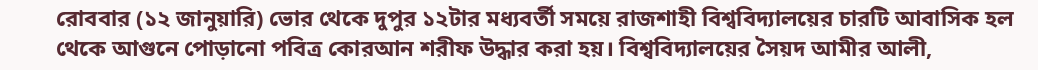রোববার (১২ জানুয়ারি) ভোর থেকে দুপুর ১২টার মধ্যবর্তী সময়ে রাজশাহী বিশ্ববিদ্যালয়ের চারটি আবাসিক হল থেকে আগুনে পোড়ানো পবিত্র কোরআন শরীফ উদ্ধার করা হয়। বিশ্ববিদ্যালয়ের সৈয়দ আমীর আলী,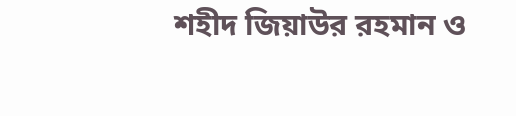শহীদ জিয়াউর রহমান ও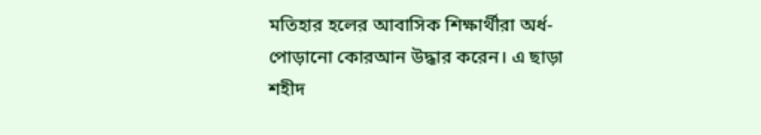মতিহার হলের আবাসিক শিক্ষার্থীরা অর্ধ-পোড়ানো কোরআন উদ্ধার করেন। এ ছাড়া শহীদ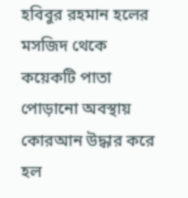হবিবুর রহমান হলের মসজিদ থেকে কয়েকটি পাতা পোড়ানো অবস্থায় কোরআন উদ্ধার করে হল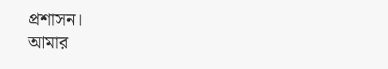প্রশাসন।
আমার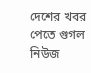দেশের খবর পেতে গুগল নিউজ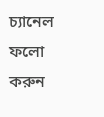চ্যানেল ফলো করুন